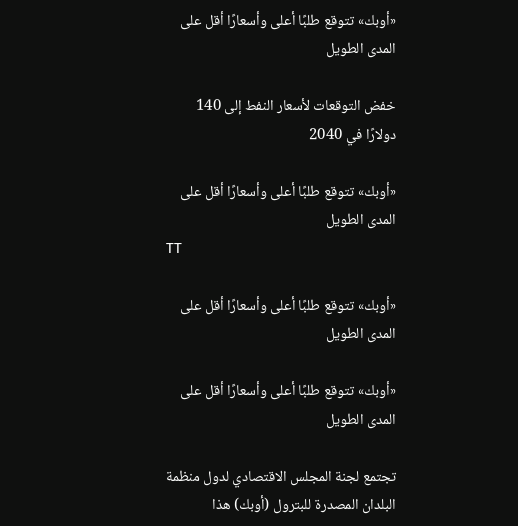«أوبك» تتوقع طلبًا أعلى وأسعارًا أقل على المدى الطويل

خفض التوقعات لأسعار النفط إلى 140 دولارًا في 2040

«أوبك» تتوقع طلبًا أعلى وأسعارًا أقل على المدى الطويل
TT

«أوبك» تتوقع طلبًا أعلى وأسعارًا أقل على المدى الطويل

«أوبك» تتوقع طلبًا أعلى وأسعارًا أقل على المدى الطويل

تجتمع لجنة المجلس الاقتصادي لدول منظمة البلدان المصدرة للبترول (أوبك) هذا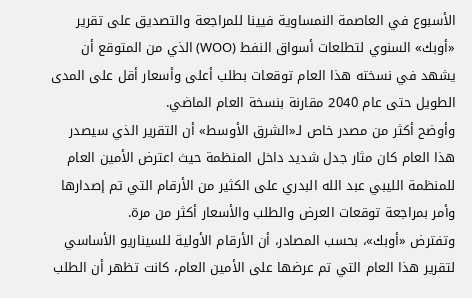الأسبوع في العاصمة النمساوية فيينا للمراجعة والتصديق على تقرير «أوبك» السنوي لتطلعات أسواق النفط (WOO) الذي من المتوقع أن يشهد في نسخته هذا العام توقعات بطلب أعلى وأسعار أقل على المدى الطويل حتى عام 2040 مقارنة بنسخة العام الماضي.
وأوضح أكثر من مصدر خاص لـ«الشرق الأوسط» أن التقرير الذي سيصدر هذا العام كان مثار جدل شديد داخل المنظمة حيث اعترض الأمين العام للمنظمة الليبي عبد الله البدري على الكثير من الأرقام التي تم إصدارها وأمر بمراجعة توقعات العرض والطلب والأسعار أكثر من مرة.
وتفترض «أوبك»، بحسب المصادر، أن الأرقام الأولية للسيناريو الأساسي لتقرير هذا العام التي تم عرضها على الأمين العام، كانت تظهر أن الطلب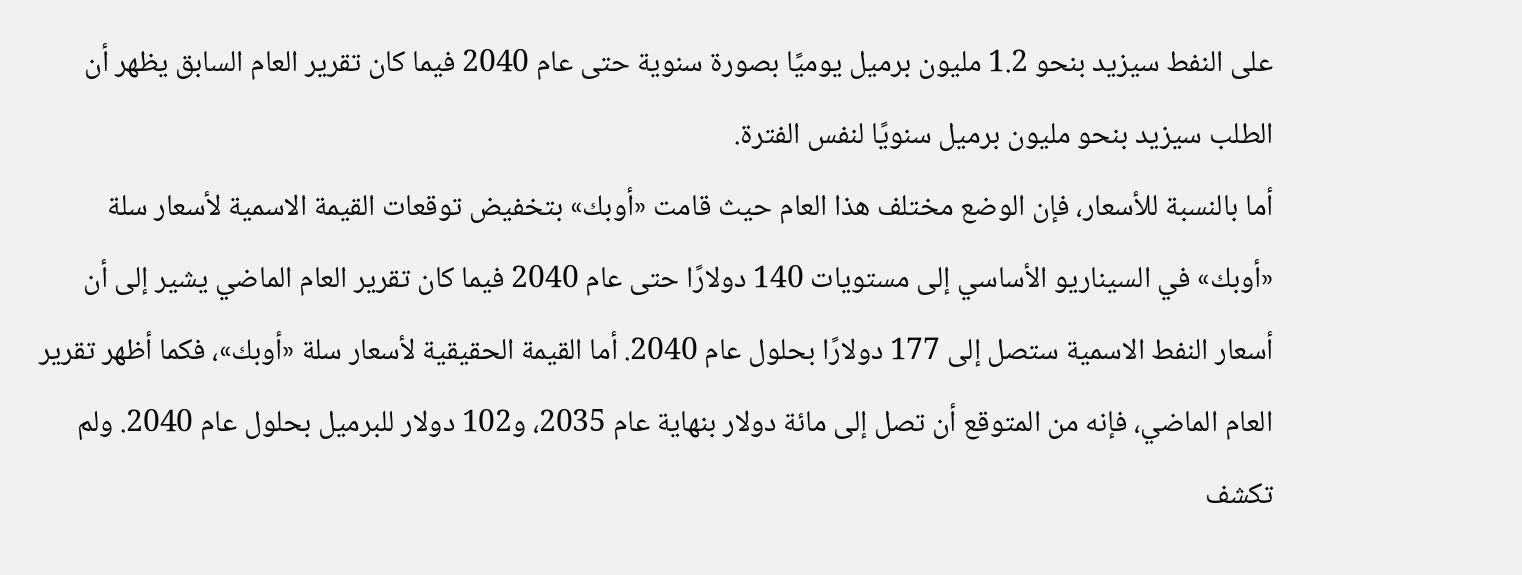على النفط سيزيد بنحو 1.2 مليون برميل يوميًا بصورة سنوية حتى عام 2040 فيما كان تقرير العام السابق يظهر أن الطلب سيزيد بنحو مليون برميل سنويًا لنفس الفترة.
أما بالنسبة للأسعار، فإن الوضع مختلف هذا العام حيث قامت «أوبك» بتخفيض توقعات القيمة الاسمية لأسعار سلة «أوبك» في السيناريو الأساسي إلى مستويات 140 دولارًا حتى عام 2040 فيما كان تقرير العام الماضي يشير إلى أن أسعار النفط الاسمية ستصل إلى 177 دولارًا بحلول عام 2040. أما القيمة الحقيقية لأسعار سلة «أوبك»، فكما أظهر تقرير العام الماضي، فإنه من المتوقع أن تصل إلى مائة دولار بنهاية عام 2035، و102 دولار للبرميل بحلول عام 2040. ولم تكشف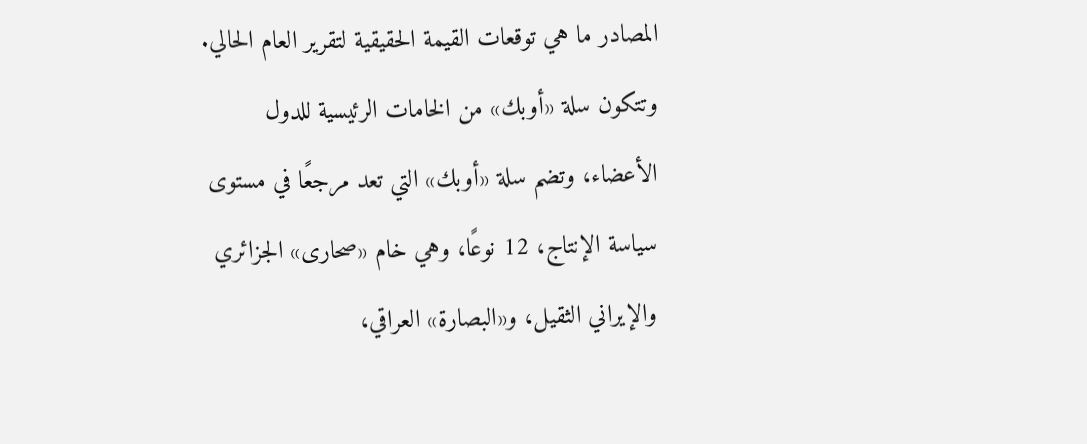المصادر ما هي توقعات القيمة الحقيقية لتقرير العام الحالي.
وتتكون سلة «أوبك» من الخامات الرئيسية للدول الأعضاء، وتضم سلة «أوبك» التي تعد مرجعًا في مستوى سياسة الإنتاج، 12 نوعًا، وهي خام «صحارى» الجزائري والإيراني الثقيل، و«البصارة» العراقي،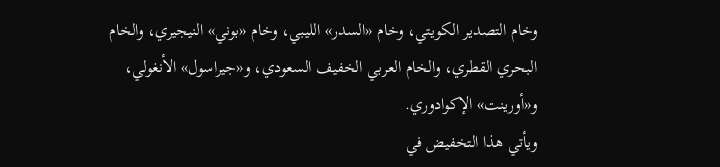وخام التصدير الكويتي، وخام «السدر» الليبي، وخام «بوني» النيجيري، والخام البحري القطري، والخام العربي الخفيف السعودي، و«جيراسول» الأنغولي، و«أورينت» الإكوادوري.
ويأتي هذا التخفيض في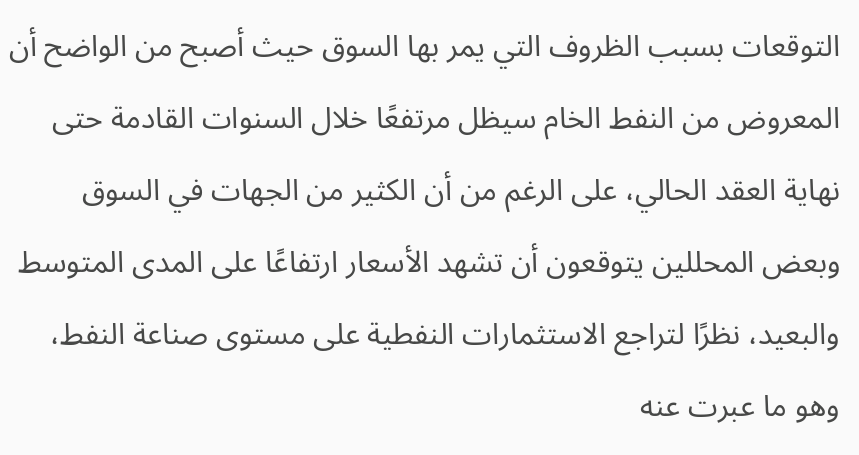التوقعات بسبب الظروف التي يمر بها السوق حيث أصبح من الواضح أن المعروض من النفط الخام سيظل مرتفعًا خلال السنوات القادمة حتى نهاية العقد الحالي، على الرغم من أن الكثير من الجهات في السوق وبعض المحللين يتوقعون أن تشهد الأسعار ارتفاعًا على المدى المتوسط والبعيد، نظرًا لتراجع الاستثمارات النفطية على مستوى صناعة النفط، وهو ما عبرت عنه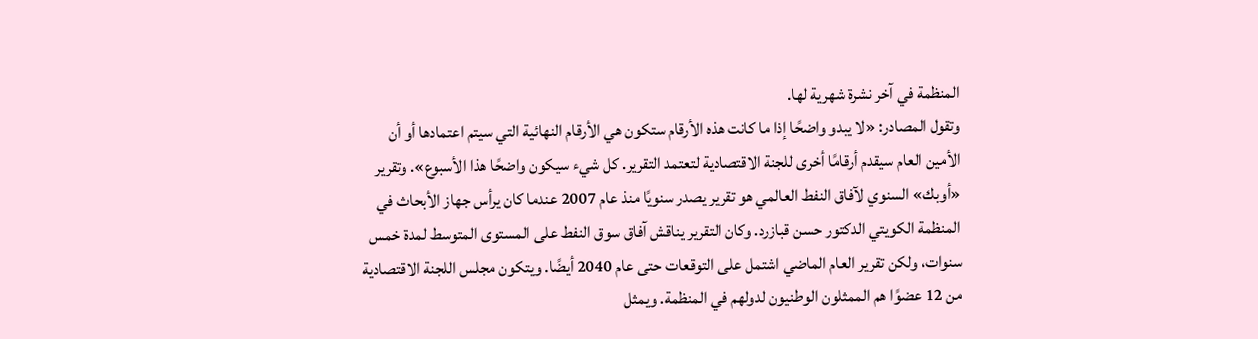المنظمة في آخر نشرة شهرية لها.
وتقول المصادر: «لا يبدو واضحًا إذا ما كانت هذه الأرقام ستكون هي الأرقام النهائية التي سيتم اعتمادها أو أن الأمين العام سيقدم أرقامًا أخرى للجنة الاقتصادية لتعتمد التقرير. كل شيء سيكون واضحًا هذا الأسبوع». وتقرير «أوبك» السنوي لآفاق النفط العالمي هو تقرير يصدر سنويًا منذ عام 2007 عندما كان يرأس جهاز الأبحاث في المنظمة الكويتي الدكتور حسن قبازرد. وكان التقرير يناقش آفاق سوق النفط على المستوى المتوسط لمدة خمس سنوات، ولكن تقرير العام الماضي اشتمل على التوقعات حتى عام 2040 أيضًا. ويتكون مجلس اللجنة الاقتصادية من 12 عضوًا هم الممثلون الوطنيون لدولهم في المنظمة. ويمثل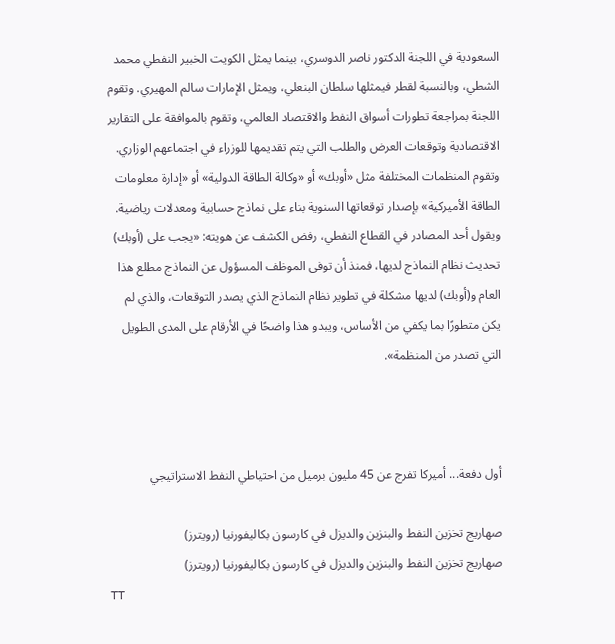السعودية في اللجنة الدكتور ناصر الدوسري، بينما يمثل الكويت الخبير النفطي محمد الشطي، وبالنسبة لقطر فيمثلها سلطان البنعلي، ويمثل الإمارات سالم المهيري. وتقوم اللجنة بمراجعة تطورات أسواق النفط والاقتصاد العالمي، وتقوم بالموافقة على التقارير الاقتصادية وتوقعات العرض والطلب التي يتم تقديمها للوزراء في اجتماعهم الوزاري.
وتقوم المنظمات المختلفة مثل «أوبك» أو «وكالة الطاقة الدولية» أو «إدارة معلومات الطاقة الأميركية» بإصدار توقعاتها السنوية بناء على نماذج حسابية ومعدلات رياضية.
ويقول أحد المصادر في القطاع النفطي، رفض الكشف عن هويته: «يجب على (أوبك) تحديث نظام النماذج لديها، فمنذ أن توفى الموظف المسؤول عن النماذج مطلع هذا العام و(أوبك) لديها مشكلة في تطوير نظام النماذج الذي يصدر التوقعات، والذي لم يكن متطورًا بما يكفي من الأساس، ويبدو هذا واضحًا في الأرقام على المدى الطويل التي تصدر من المنظمة».



أول دفعة... أميركا تفرج عن 45 مليون برميل من احتياطي النفط الاستراتيجي

صهاريج تخزين النفط والبنزين والديزل في كارسون بكاليفورنيا (رويترز)
صهاريج تخزين النفط والبنزين والديزل في كارسون بكاليفورنيا (رويترز)
TT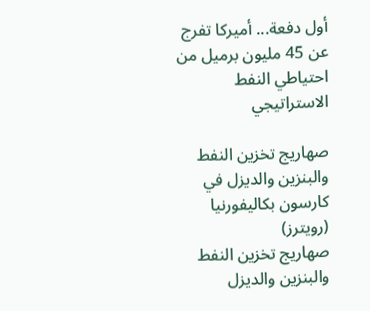أول دفعة... أميركا تفرج عن 45 مليون برميل من احتياطي النفط الاستراتيجي

صهاريج تخزين النفط والبنزين والديزل في كارسون بكاليفورنيا (رويترز)
صهاريج تخزين النفط والبنزين والديزل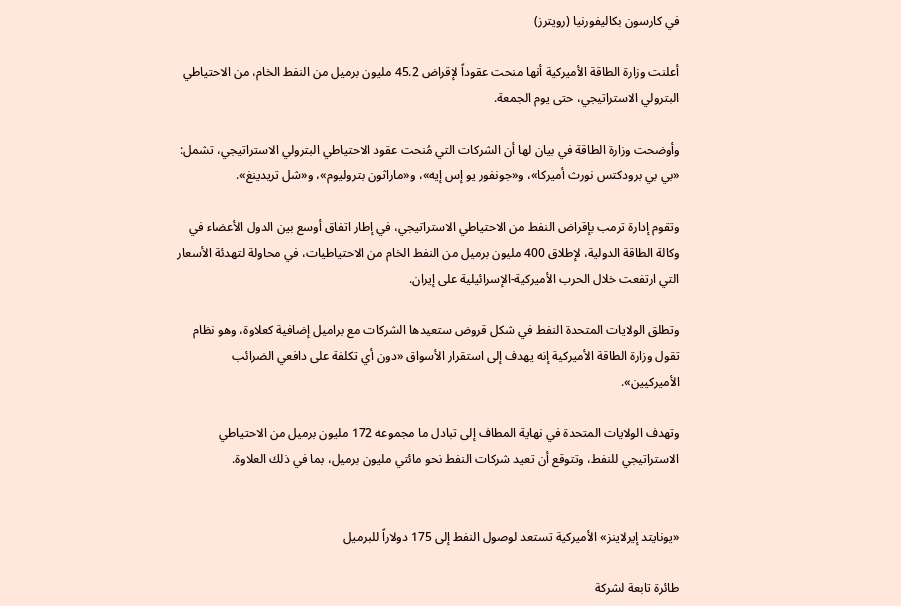في كارسون بكاليفورنيا (رويترز)

أعلنت وزارة الطاقة الأميركية أنها منحت عقوداً لإقراض 45.2 مليون برميل من النفط الخام، من الاحتياطي البترولي الاستراتيجي، حتى يوم الجمعة.

وأوضحت وزارة الطاقة في بيان لها أن الشركات التي مُنحت عقود الاحتياطي البترولي الاستراتيجي، تشمل: «بي بي برودكتس نورث أميركا»، و«جونفور يو إس إيه»، و«ماراثون بتروليوم»، و«شل تريدينغ».

وتقوم إدارة ترمب بإقراض النفط من الاحتياطي الاستراتيجي، في إطار اتفاق أوسع بين الدول الأعضاء في وكالة الطاقة الدولية، لإطلاق 400 مليون برميل من النفط الخام من الاحتياطيات، في محاولة لتهدئة الأسعار التي ارتفعت خلال الحرب الأميركية-الإسرائيلية على إيران.

وتطلق الولايات المتحدة النفط في شكل قروض ستعيدها الشركات مع براميل إضافية كعلاوة، وهو نظام تقول وزارة الطاقة الأميركية إنه يهدف إلى استقرار الأسواق «دون أي تكلفة على دافعي الضرائب الأميركيين».

وتهدف الولايات المتحدة في نهاية المطاف إلى تبادل ما مجموعه 172 مليون برميل من الاحتياطي الاستراتيجي للنفط، وتتوقع أن تعيد شركات النفط نحو مائتي مليون برميل، بما في ذلك العلاوة.


«يونايتد إيرلاينز» الأميركية تستعد لوصول النفط إلى 175 دولاراً للبرميل

طائرة تابعة لشركة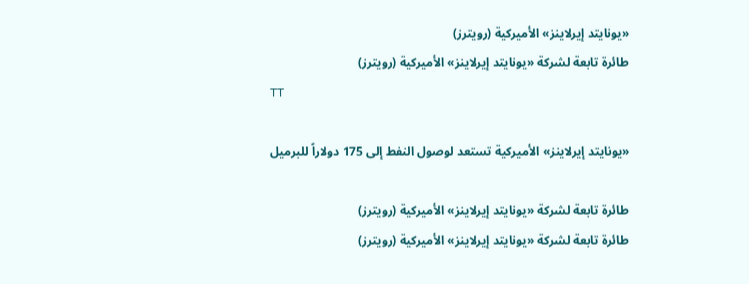«يونايتد إيرلاينز» الأميركية (رويترز)
طائرة تابعة لشركة «يونايتد إيرلاينز» الأميركية (رويترز)
TT

«يونايتد إيرلاينز» الأميركية تستعد لوصول النفط إلى 175 دولاراً للبرميل

طائرة تابعة لشركة «يونايتد إيرلاينز» الأميركية (رويترز)
طائرة تابعة لشركة «يونايتد إيرلاينز» الأميركية (رويترز)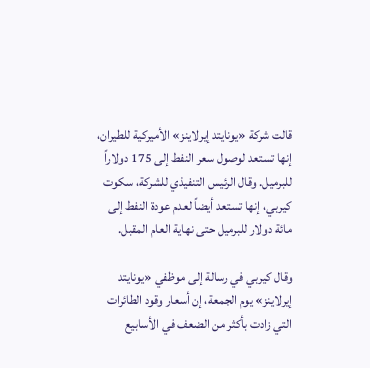قالت شركة «يونايتد إيرلاينز» الأميركية للطيران، إنها تستعد لوصول سعر النفط إلى 175 دولاراً للبرميل. وقال الرئيس التنفيذي للشركة، سكوت كيربي، إنها تستعد أيضاً لعدم عودة النفط إلى مائة دولار للبرميل حتى نهاية العام المقبل.

وقال كيربي في رسالة إلى موظفي «يونايتد إيرلاينز» يوم الجمعة، إن أسعار وقود الطائرات التي زادت بأكثر من الضعف في الأسابيع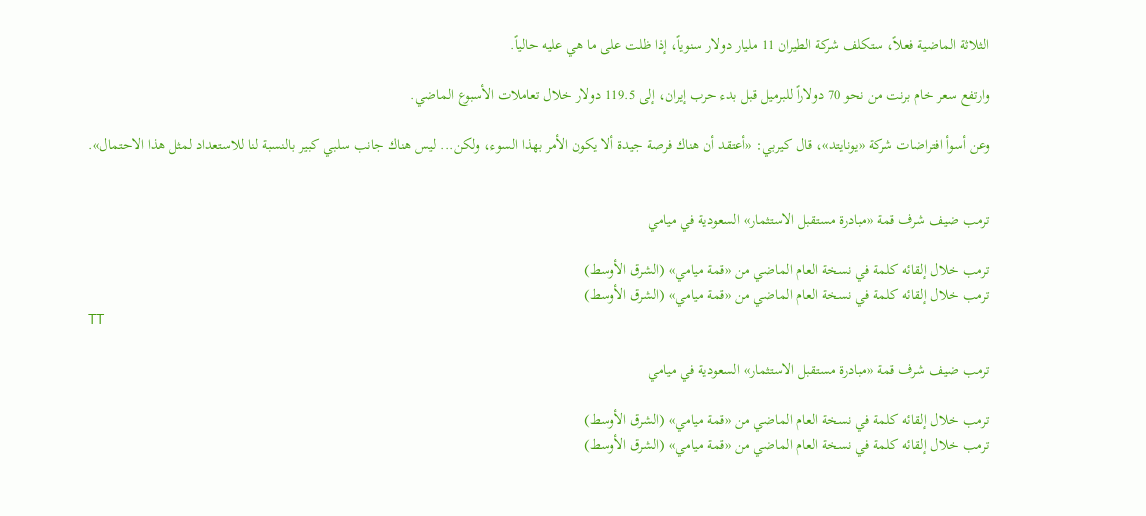الثلاثة الماضية فعلاً، ستكلف شركة الطيران 11 مليار دولار سنوياً، إذا ظلت على ما هي عليه حالياً.

وارتفع سعر خام برنت من نحو 70 دولاراً للبرميل قبل بدء حرب إيران، إلى 119.5 دولار خلال تعاملات الأسبوع الماضي.

وعن أسوأ افتراضات شركة «يونايتد»، قال كيربي: «أعتقد أن هناك فرصة جيدة ألا يكون الأمر بهذا السوء، ولكن... ليس هناك جانب سلبي كبير بالنسبة لنا للاستعداد لمثل هذا الاحتمال».


ترمب ضيف شرف قمة «مبادرة مستقبل الاستثمار» السعودية في ميامي

ترمب خلال إلقائه كلمة في نسخة العام الماضي من «قمة ميامي» (الشرق الأوسط)
ترمب خلال إلقائه كلمة في نسخة العام الماضي من «قمة ميامي» (الشرق الأوسط)
TT

ترمب ضيف شرف قمة «مبادرة مستقبل الاستثمار» السعودية في ميامي

ترمب خلال إلقائه كلمة في نسخة العام الماضي من «قمة ميامي» (الشرق الأوسط)
ترمب خلال إلقائه كلمة في نسخة العام الماضي من «قمة ميامي» (الشرق الأوسط)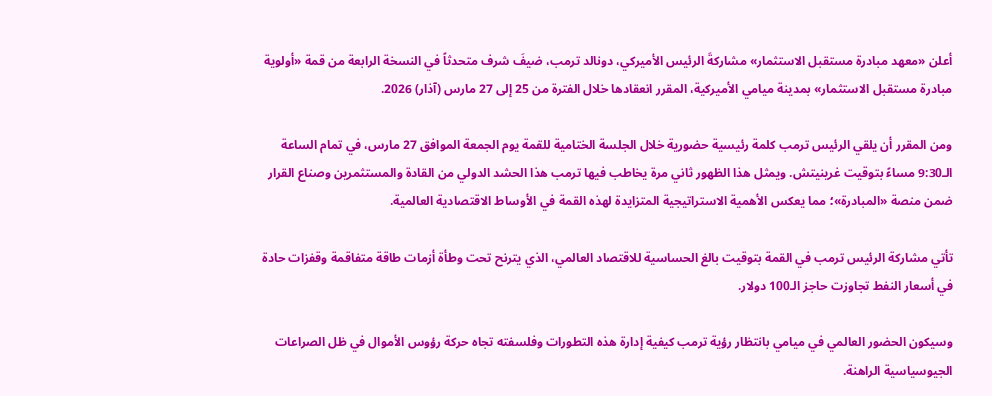أعلن «معهد مبادرة مستقبل الاستثمار» مشاركةَ الرئيس الأميركي، دونالد ترمب، ضيفَ شرف متحدثاً في النسخة الرابعة من قمة «أولوية مبادرة مستقبل الاستثمار» بمدينة ميامي الأميركية، المقرر انعقادها خلال الفترة من 25 إلى 27 مارس (آذار) 2026.

ومن المقرر أن يلقي الرئيس ترمب كلمة رئيسية حضورية خلال الجلسة الختامية للقمة يوم الجمعة الموافق 27 مارس، في تمام الساعة الـ9:30 مساءً بتوقيت غرينيتش. ويمثل هذا الظهور ثاني مرة يخاطب فيها ترمب هذا الحشد الدولي من القادة والمستثمرين وصناع القرار ضمن منصة «المبادرة»؛ مما يعكس الأهمية الاستراتيجية المتزايدة لهذه القمة في الأوساط الاقتصادية العالمية.

تأتي مشاركة الرئيس ترمب في القمة بتوقيت بالغ الحساسية للاقتصاد العالمي، الذي يترنح تحت وطأة أزمات طاقة متفاقمة وقفزات حادة في أسعار النفط تجاوزت حاجز الـ100 دولار.

وسيكون الحضور العالمي في ميامي بانتظار رؤية ترمب كيفية إدارة هذه التطورات وفلسفته تجاه حركة رؤوس الأموال في ظل الصراعات الجيوسياسية الراهنة.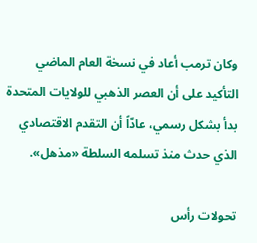وكان ترمب أعاد في نسخة العام الماضي التأكيد على أن العصر الذهبي للولايات المتحدة بدأ بشكل رسمي، عادّاً أن التقدم الاقتصادي الذي حدث منذ تسلمه السلطة «مذهل».

تحولات رأس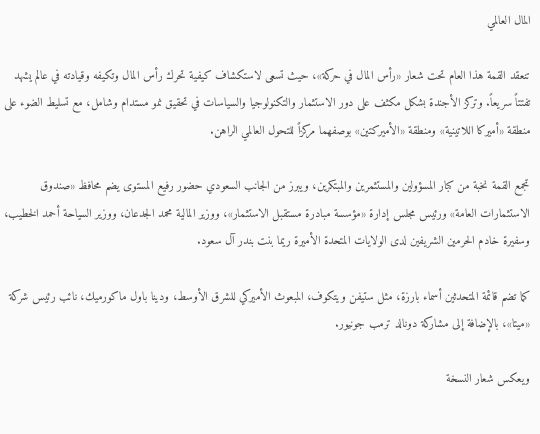المال العالمي

تنعقد القمة هذا العام تحت شعار «رأس المال في حركة»، حيث تسعى لاستكشاف كيفية تحرك رأس المال وتكيفه وقيادته في عالم يشهد تفتتاً سريعاً. وتركز الأجندة بشكل مكثف على دور الاستثمار والتكنولوجيا والسياسات في تحقيق نمو مستدام وشامل، مع تسليط الضوء على منطقة «أميركا اللاتينية» ومنطقة «الأميركتين» بوصفهما مركزاً للتحول العالمي الراهن.

تجمع القمة نخبة من كبار المسؤولين والمستثمرين والمبتكرين، ويبرز من الجانب السعودي حضور رفيع المستوى يضم محافظ «صندوق الاستثمارات العامة» ورئيس مجلس إدارة «مؤسسة مبادرة مستقبل الاستثمار»، ووزير المالية محمد الجدعان، ووزير السياحة أحمد الخطيب، وسفيرة خادم الحرمين الشريفين لدى الولايات المتحدة الأميرة ريما بنت بندر آل سعود.

كما تضم قائمة المتحدثين أسماء بارزة، مثل ستيفن ويتكوف، المبعوث الأميركي للشرق الأوسط، ودينا باول ماكورميك، نائب رئيس شركة «ميتا»، بالإضافة إلى مشاركة دونالد ترمب جونيور.

ويعكس شعار النسخة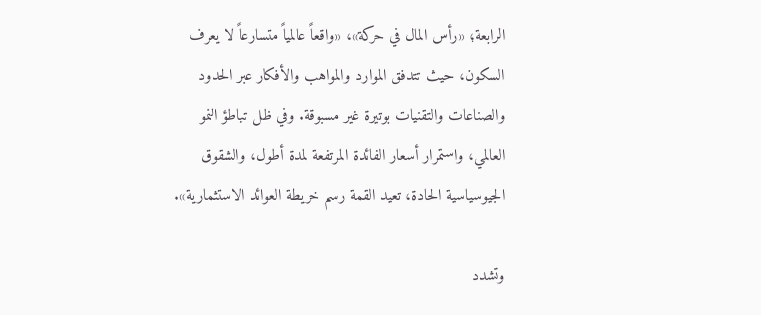الرابعة؛ «رأس المال في حركة»، «واقعاً عالمياً متسارعاً لا يعرف السكون، حيث تتدفق الموارد والمواهب والأفكار عبر الحدود والصناعات والتقنيات بوتيرة غير مسبوقة. وفي ظل تباطؤ النمو العالمي، واستمرار أسعار الفائدة المرتفعة لمدة أطول، والشقوق الجيوسياسية الحادة، تعيد القمة رسم خريطة العوائد الاستثمارية».

وتشدد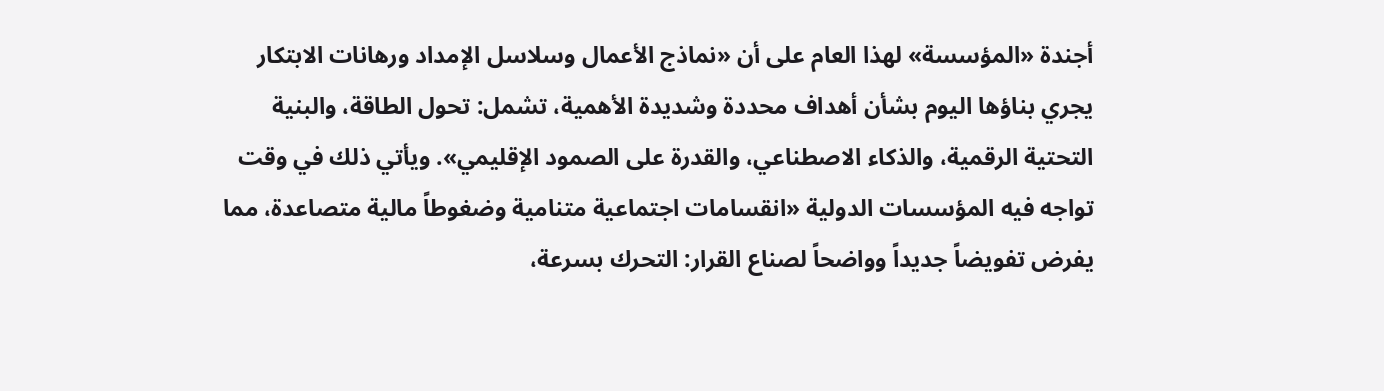أجندة «المؤسسة» لهذا العام على أن «نماذج الأعمال وسلاسل الإمداد ورهانات الابتكار يجري بناؤها اليوم بشأن أهداف محددة وشديدة الأهمية، تشمل: تحول الطاقة، والبنية التحتية الرقمية، والذكاء الاصطناعي، والقدرة على الصمود الإقليمي». ويأتي ذلك في وقت تواجه فيه المؤسسات الدولية «انقسامات اجتماعية متنامية وضغوطاً مالية متصاعدة، مما يفرض تفويضاً جديداً وواضحاً لصناع القرار: التحرك بسرعة،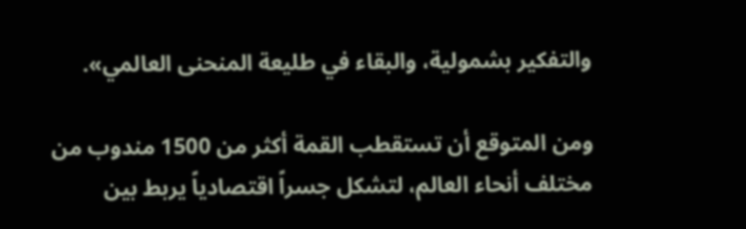والتفكير بشمولية، والبقاء في طليعة المنحنى العالمي».

ومن المتوقع أن تستقطب القمة أكثر من 1500 مندوب من مختلف أنحاء العالم، لتشكل جسراً اقتصادياً يربط بين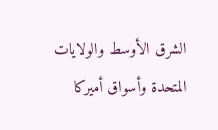الشرق الأوسط والولايات المتحدة وأسواق أميركا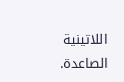اللاتينية الصاعدة.